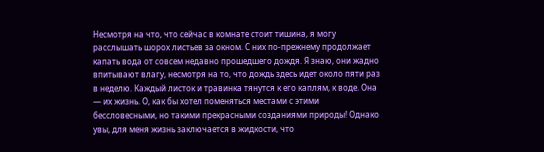Несмотря на что, что сейчас в комнате стоит тишина, я могу расслышать шорох листьев за окном. С них по-прежнему продолжает капать вода от совсем недавно прошедшего дождя. Я знаю, они жадно впитывают влагу, несмотря на то, что дождь здесь идет около пяти раз в неделю. Каждый листок и травинка тянутся к его каплям, к воде. Она — их жизнь. О, как бы хотел поменяться местами с этими бессловесными, но такими прекрасными созданиями природы! Однако увы, для меня жизнь заключается в жидкости, что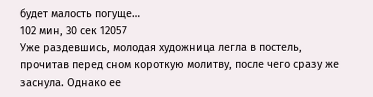будет малость погуще…
102 мин, 30 сек 12057
Уже раздевшись, молодая художница легла в постель, прочитав перед сном короткую молитву, после чего сразу же заснула. Однако ее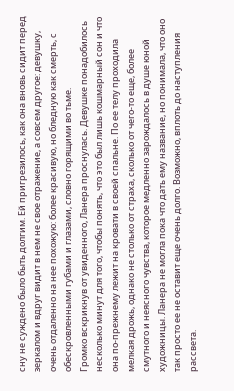сну не суждено было быть долгим. Ей пригрезилось, как она вновь сидит перед зеркалом и вдруг видит в нем не свое отражение, а совсем другое: девушку, очень отдаленно на нее похожую: более красивую, но бледную как смерть, с обескровленными губами и глазами, словно горящими во тьме.
Громко вскрикнув от увиденного, Ланера проснулась. Девушке понадобилось несколько минут для того, чтобы понять, что это был лишь кошмарный сон и что она по-прежнему лежит на кровати в своей спальне. По ее телу проходила мелкая дрожь, однако не столько от страха, сколько от чего-то еще, более смутного и неясного чувства, которое медленно зарождалось в душе юной художницы. Ланера не могла пока что дать ему название, но понимала, что оно так просто ее не оставит еще очень долго. Возможно, вплоть до наступления рассвета.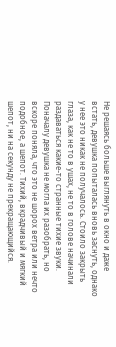Не решаясь больше выглянуть в окно и даже встать, девушка попыталась вновь заснуть, однако у нее это никак не получалось. Стоило закрыть глаза, как не то в ушах, не то в голове начинали раздаваться какие-то странные тихие звуки. Поначалу девушка не могла их разобрать, но вскоре поняла, что это не шорох ветра или нечто подобное, а шепот. Тихий, вкрадчивый и мягкий шепот, ни на секунду не прекращающийся.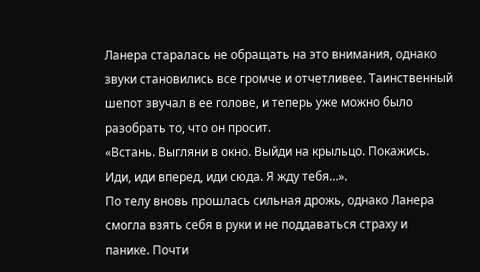Ланера старалась не обращать на это внимания, однако звуки становились все громче и отчетливее. Таинственный шепот звучал в ее голове, и теперь уже можно было разобрать то, что он просит.
«Встань. Выгляни в окно. Выйди на крыльцо. Покажись. Иди, иди вперед, иди сюда. Я жду тебя…».
По телу вновь прошлась сильная дрожь, однако Ланера смогла взять себя в руки и не поддаваться страху и панике. Почти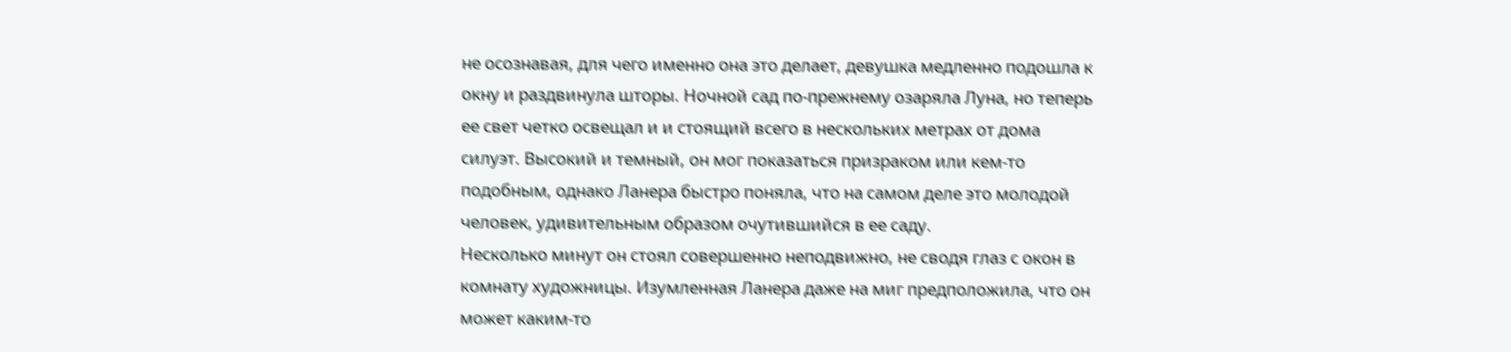не осознавая, для чего именно она это делает, девушка медленно подошла к окну и раздвинула шторы. Ночной сад по-прежнему озаряла Луна, но теперь ее свет четко освещал и и стоящий всего в нескольких метрах от дома силуэт. Высокий и темный, он мог показаться призраком или кем-то подобным, однако Ланера быстро поняла, что на самом деле это молодой человек, удивительным образом очутившийся в ее саду.
Несколько минут он стоял совершенно неподвижно, не сводя глаз с окон в комнату художницы. Изумленная Ланера даже на миг предположила, что он может каким-то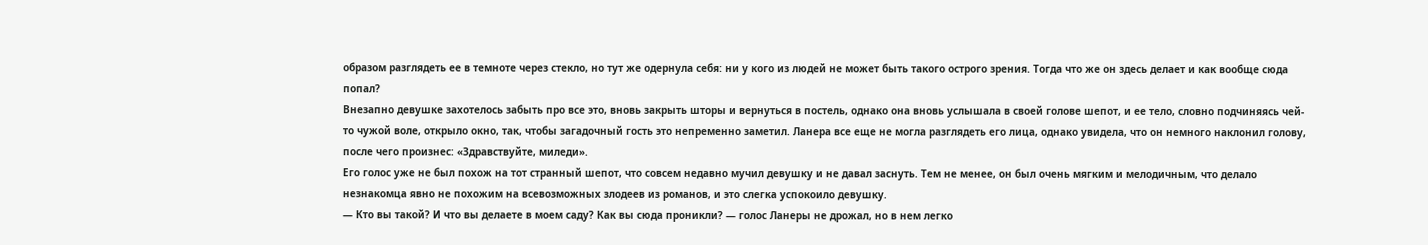образом разглядеть ее в темноте через стекло, но тут же одернула себя: ни у кого из людей не может быть такого острого зрения. Тогда что же он здесь делает и как вообще сюда попал?
Внезапно девушке захотелось забыть про все это, вновь закрыть шторы и вернуться в постель, однако она вновь услышала в своей голове шепот, и ее тело, словно подчиняясь чей-то чужой воле, открыло окно, так, чтобы загадочный гость это непременно заметил. Ланера все еще не могла разглядеть его лица, однако увидела, что он немного наклонил голову, после чего произнес: «Здравствуйте, миледи».
Его голос уже не был похож на тот странный шепот, что совсем недавно мучил девушку и не давал заснуть. Тем не менее, он был очень мягким и мелодичным, что делало незнакомца явно не похожим на всевозможных злодеев из романов, и это слегка успокоило девушку.
— Кто вы такой? И что вы делаете в моем саду? Как вы сюда проникли? — голос Ланеры не дрожал, но в нем легко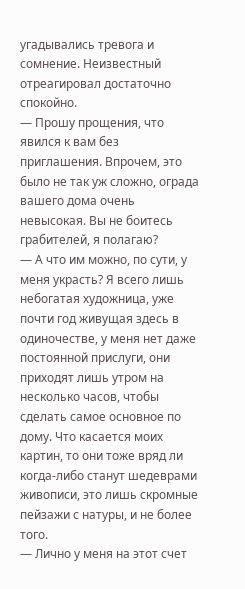угадывались тревога и сомнение. Неизвестный отреагировал достаточно спокойно.
— Прошу прощения, что явился к вам без приглашения. Впрочем, это было не так уж сложно, ограда вашего дома очень невысокая. Вы не боитесь грабителей, я полагаю?
— А что им можно, по сути, у меня украсть? Я всего лишь небогатая художница, уже почти год живущая здесь в одиночестве, у меня нет даже постоянной прислуги, они приходят лишь утром на несколько часов, чтобы сделать самое основное по дому. Что касается моих картин, то они тоже вряд ли когда-либо станут шедеврами живописи, это лишь скромные пейзажи с натуры, и не более того.
— Лично у меня на этот счет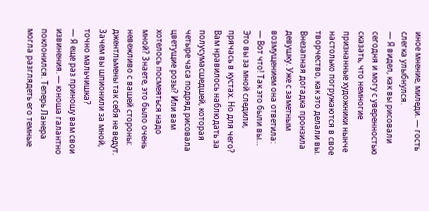иное мнение, миледи. — гость слегка улыбнулся.
— Я видел, как вы рисовали сегодня и могу с уверенностью сказать, что немногие признанные художники нынче настолько погружаются в свое творчество, как это делали вы.
Внезапная догадка пронзила девушку. Уже с заметным возмущением она ответила:
— Вот что! Так это были вы… Это вы за мной следили, прячась в кустах. Но для чего? Вам нравилось наблюдать за полусумасшедшей, которая четыре часа подряд рисовала цветущие розы? Или вам хотелось посмеяться надо мной? Знаете, это было очень невежливо с вашей стороны: джентльмены так себя не ведут. Зачем вы шпионили за мной, точно мальчишка?
— Я еще раз приношу вам свои извинения. — юноша галантно поклонился. Теперь Ланера могла разглядеть его темные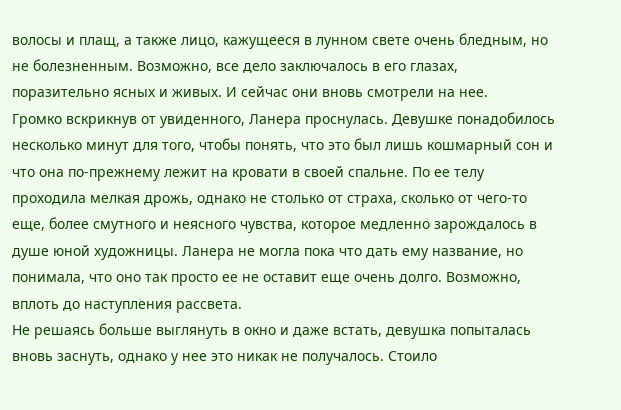волосы и плащ, а также лицо, кажущееся в лунном свете очень бледным, но не болезненным. Возможно, все дело заключалось в его глазах, поразительно ясных и живых. И сейчас они вновь смотрели на нее.
Громко вскрикнув от увиденного, Ланера проснулась. Девушке понадобилось несколько минут для того, чтобы понять, что это был лишь кошмарный сон и что она по-прежнему лежит на кровати в своей спальне. По ее телу проходила мелкая дрожь, однако не столько от страха, сколько от чего-то еще, более смутного и неясного чувства, которое медленно зарождалось в душе юной художницы. Ланера не могла пока что дать ему название, но понимала, что оно так просто ее не оставит еще очень долго. Возможно, вплоть до наступления рассвета.
Не решаясь больше выглянуть в окно и даже встать, девушка попыталась вновь заснуть, однако у нее это никак не получалось. Стоило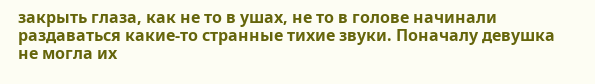закрыть глаза, как не то в ушах, не то в голове начинали раздаваться какие-то странные тихие звуки. Поначалу девушка не могла их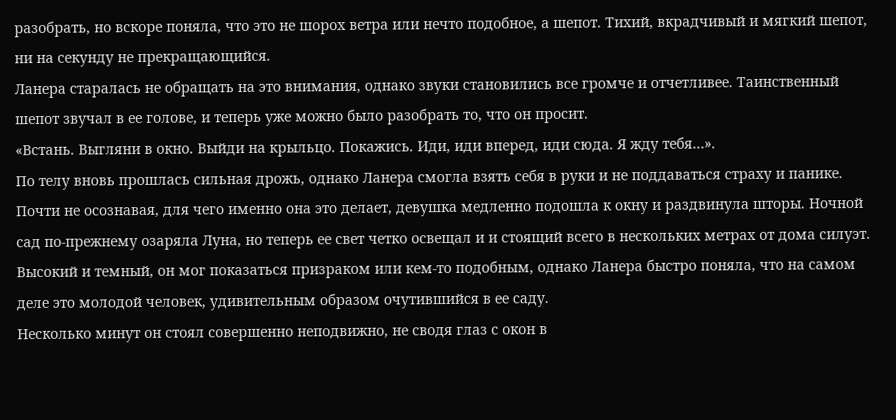разобрать, но вскоре поняла, что это не шорох ветра или нечто подобное, а шепот. Тихий, вкрадчивый и мягкий шепот, ни на секунду не прекращающийся.
Ланера старалась не обращать на это внимания, однако звуки становились все громче и отчетливее. Таинственный шепот звучал в ее голове, и теперь уже можно было разобрать то, что он просит.
«Встань. Выгляни в окно. Выйди на крыльцо. Покажись. Иди, иди вперед, иди сюда. Я жду тебя…».
По телу вновь прошлась сильная дрожь, однако Ланера смогла взять себя в руки и не поддаваться страху и панике. Почти не осознавая, для чего именно она это делает, девушка медленно подошла к окну и раздвинула шторы. Ночной сад по-прежнему озаряла Луна, но теперь ее свет четко освещал и и стоящий всего в нескольких метрах от дома силуэт. Высокий и темный, он мог показаться призраком или кем-то подобным, однако Ланера быстро поняла, что на самом деле это молодой человек, удивительным образом очутившийся в ее саду.
Несколько минут он стоял совершенно неподвижно, не сводя глаз с окон в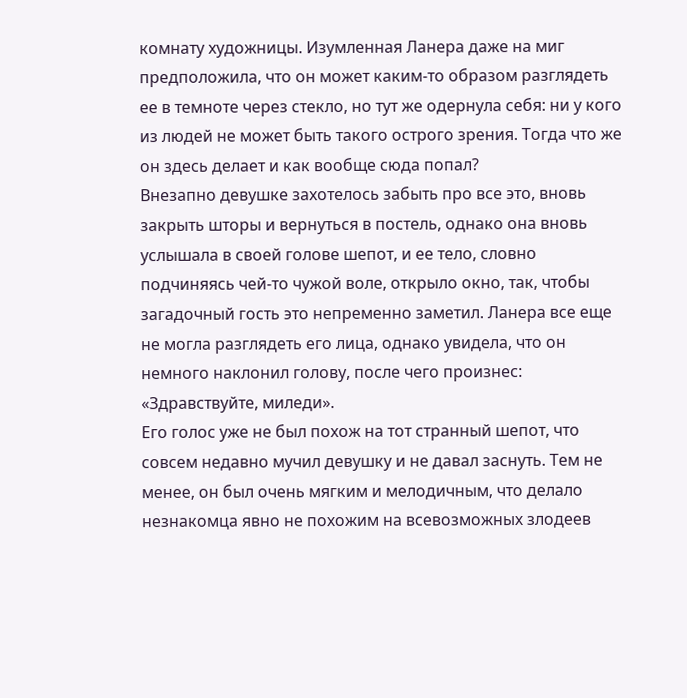комнату художницы. Изумленная Ланера даже на миг предположила, что он может каким-то образом разглядеть ее в темноте через стекло, но тут же одернула себя: ни у кого из людей не может быть такого острого зрения. Тогда что же он здесь делает и как вообще сюда попал?
Внезапно девушке захотелось забыть про все это, вновь закрыть шторы и вернуться в постель, однако она вновь услышала в своей голове шепот, и ее тело, словно подчиняясь чей-то чужой воле, открыло окно, так, чтобы загадочный гость это непременно заметил. Ланера все еще не могла разглядеть его лица, однако увидела, что он немного наклонил голову, после чего произнес: «Здравствуйте, миледи».
Его голос уже не был похож на тот странный шепот, что совсем недавно мучил девушку и не давал заснуть. Тем не менее, он был очень мягким и мелодичным, что делало незнакомца явно не похожим на всевозможных злодеев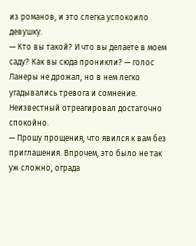из романов, и это слегка успокоило девушку.
— Кто вы такой? И что вы делаете в моем саду? Как вы сюда проникли? — голос Ланеры не дрожал, но в нем легко угадывались тревога и сомнение. Неизвестный отреагировал достаточно спокойно.
— Прошу прощения, что явился к вам без приглашения. Впрочем, это было не так уж сложно, ограда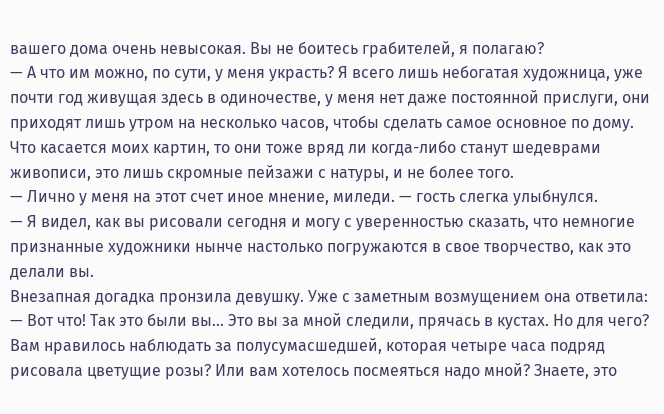вашего дома очень невысокая. Вы не боитесь грабителей, я полагаю?
— А что им можно, по сути, у меня украсть? Я всего лишь небогатая художница, уже почти год живущая здесь в одиночестве, у меня нет даже постоянной прислуги, они приходят лишь утром на несколько часов, чтобы сделать самое основное по дому. Что касается моих картин, то они тоже вряд ли когда-либо станут шедеврами живописи, это лишь скромные пейзажи с натуры, и не более того.
— Лично у меня на этот счет иное мнение, миледи. — гость слегка улыбнулся.
— Я видел, как вы рисовали сегодня и могу с уверенностью сказать, что немногие признанные художники нынче настолько погружаются в свое творчество, как это делали вы.
Внезапная догадка пронзила девушку. Уже с заметным возмущением она ответила:
— Вот что! Так это были вы… Это вы за мной следили, прячась в кустах. Но для чего? Вам нравилось наблюдать за полусумасшедшей, которая четыре часа подряд рисовала цветущие розы? Или вам хотелось посмеяться надо мной? Знаете, это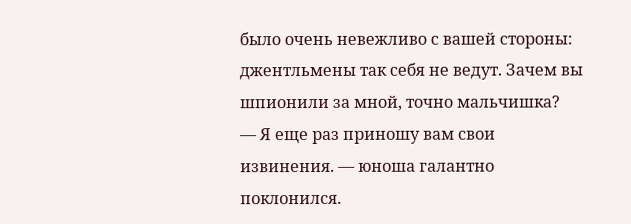было очень невежливо с вашей стороны: джентльмены так себя не ведут. Зачем вы шпионили за мной, точно мальчишка?
— Я еще раз приношу вам свои извинения. — юноша галантно поклонился.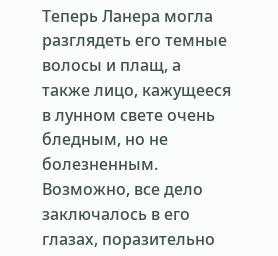Теперь Ланера могла разглядеть его темные волосы и плащ, а также лицо, кажущееся в лунном свете очень бледным, но не болезненным. Возможно, все дело заключалось в его глазах, поразительно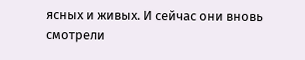ясных и живых. И сейчас они вновь смотрели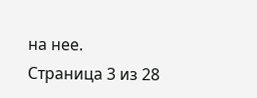на нее.
Страница 3 из 28